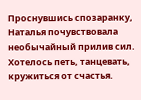Проснувшись спозаранку, Наталья почувствовала необычайный прилив сил. Хотелось петь, танцевать, кружиться от счастья.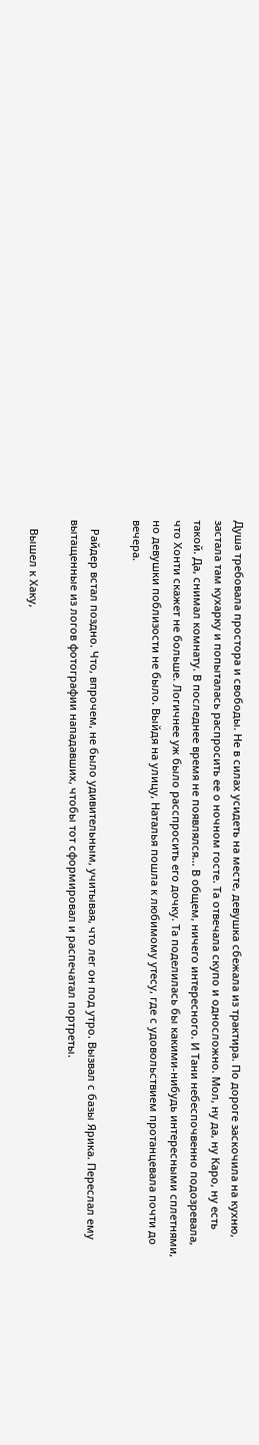Душа требовала простора и свободы. Не в силах усидеть на месте, девушка сбежала из трактира. По дороге заскочила на кухню, застала там кухарку и попыталась распросить ее о ночном госте. Та отвечала скупо и односложно. Мол, ну да, ну Каро, ну есть такой. Да, снимал комнату. В последнее время не появлялся... В общем, ничего интересного. И Тани небеспочвенно подозревала, что Хонти скажет не больше. Логичнее уж было расспросить его дочку. Та поделилась бы какими-нибудь интересными сплетнями, но девушки поблизости не было. Выйдя на улицу, Наталья пошла к любимому утесу, где с удовольствием протанцевала почти до вечера.

   Райдер встал поздно. Что, впрочем, не было удивительным, учитывая, что лег он под утро. Вызвал с базы Ярика. Переслал ему вытащенные из логов фотографии нападавших, чтобы тот сформировал и распечатал портреты.

   Вышел к Хаку,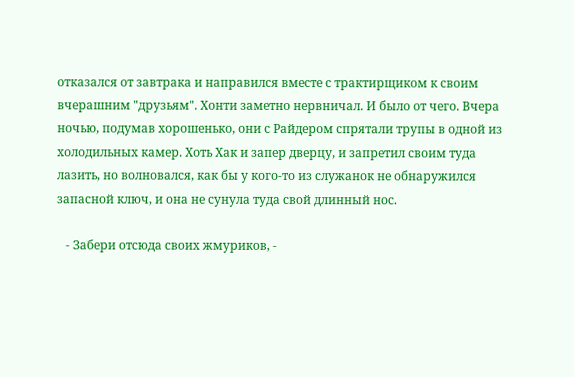отказался от завтрака и направился вместе с трактирщиком к своим вчерашним "друзьям". Хонти заметно нервничал. И было от чего. Вчера ночью, подумав хорошенько, они с Райдером спрятали трупы в одной из холодильных камер. Хоть Хак и запер дверцу, и запретил своим туда лазить, но волновался, как бы у кого-то из служанок не обнаружился запасной ключ, и она не сунула туда свой длинный нос.

   - Забери отсюда своих жмуриков, -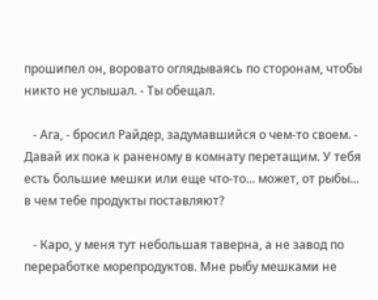прошипел он, воровато оглядываясь по сторонам, чтобы никто не услышал. - Ты обещал.

   - Ага, - бросил Райдер, задумавшийся о чем-то своем. - Давай их пока к раненому в комнату перетащим. У тебя есть большие мешки или еще что-то... может, от рыбы... в чем тебе продукты поставляют?

   - Каро, у меня тут небольшая таверна, а не завод по переработке морепродуктов. Мне рыбу мешками не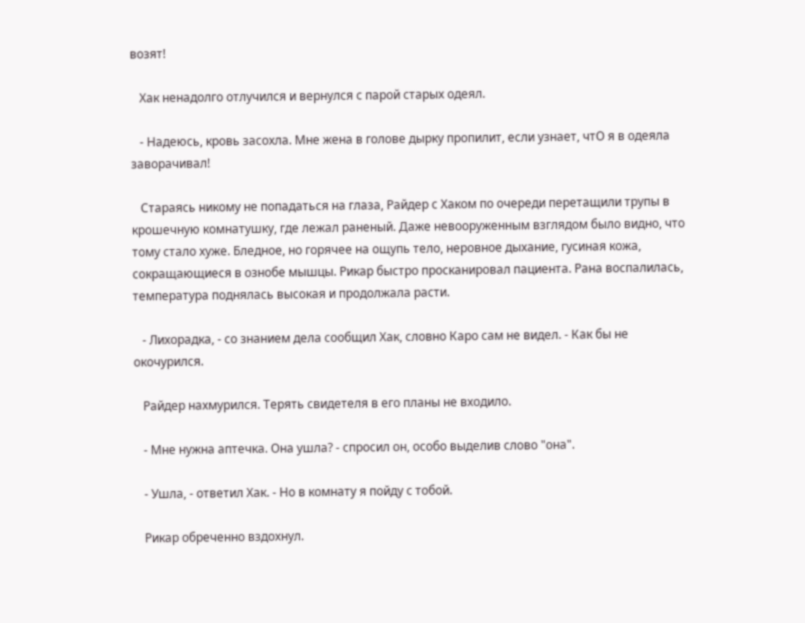возят!

   Хак ненадолго отлучился и вернулся с парой старых одеял.

   - Надеюсь, кровь засохла. Мне жена в голове дырку пропилит, если узнает, чтО я в одеяла заворачивал!

   Стараясь никому не попадаться на глаза, Райдер с Хаком по очереди перетащили трупы в крошечную комнатушку, где лежал раненый. Даже невооруженным взглядом было видно, что тому стало хуже. Бледное, но горячее на ощупь тело, неровное дыхание, гусиная кожа, сокращающиеся в ознобе мышцы. Рикар быстро просканировал пациента. Рана воспалилась, температура поднялась высокая и продолжала расти.

   - Лихорадка, - со знанием дела сообщил Хак, словно Каро сам не видел. - Как бы не окочурился.

   Райдер нахмурился. Терять свидетеля в его планы не входило.

   - Мне нужна аптечка. Она ушла? - спросил он, особо выделив слово "она".

   - Ушла, - ответил Хак. - Но в комнату я пойду с тобой.

   Рикар обреченно вздохнул.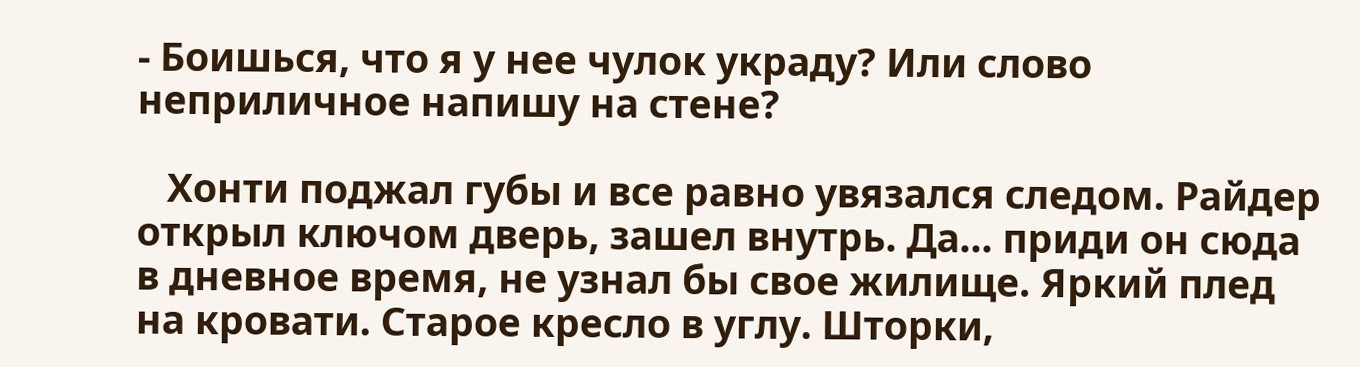- Боишься, что я у нее чулок украду? Или слово неприличное напишу на стене?

   Хонти поджал губы и все равно увязался следом. Райдер открыл ключом дверь, зашел внутрь. Да... приди он сюда в дневное время, не узнал бы свое жилище. Яркий плед на кровати. Старое кресло в углу. Шторки,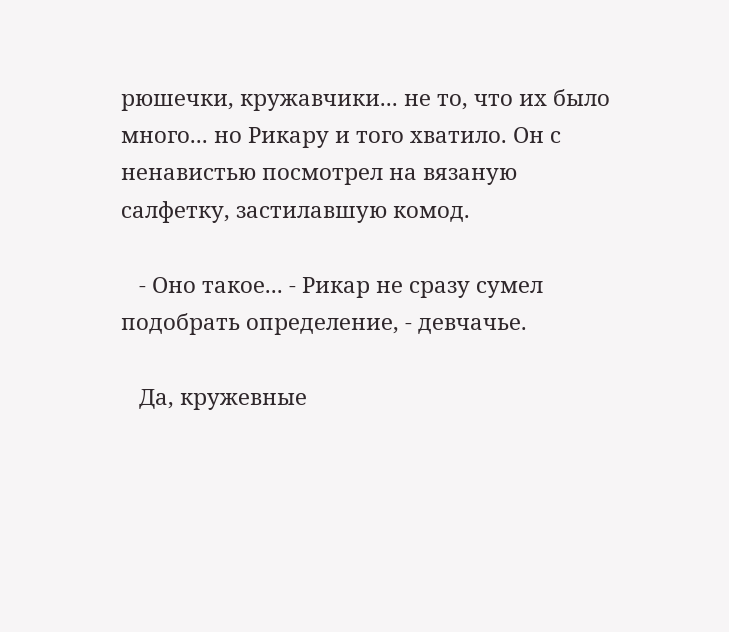рюшечки, кружавчики... не то, что их было много... но Рикару и того хватило. Он с ненавистью посмотрел на вязаную салфетку, застилавшую комод.

   - Оно такое... - Рикар не сразу сумел подобрать определение, - девчачье.

   Да, кружевные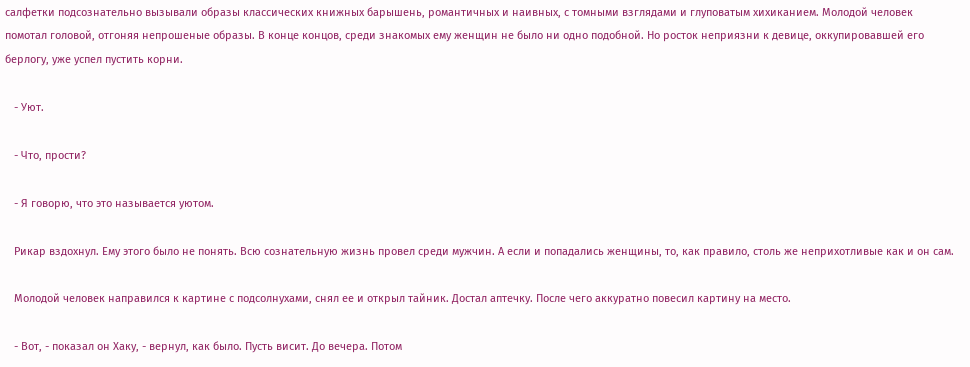салфетки подсознательно вызывали образы классических книжных барышень, романтичных и наивных, с томными взглядами и глуповатым хихиканием. Молодой человек помотал головой, отгоняя непрошеные образы. В конце концов, среди знакомых ему женщин не было ни одно подобной. Но росток неприязни к девице, оккупировавшей его берлогу, уже успел пустить корни.

   - Уют.

   - Что, прости?

   - Я говорю, что это называется уютом.

   Рикар вздохнул. Ему этого было не понять. Всю сознательную жизнь провел среди мужчин. А если и попадались женщины, то, как правило, столь же неприхотливые как и он сам.

   Молодой человек направился к картине с подсолнухами, снял ее и открыл тайник. Достал аптечку. После чего аккуратно повесил картину на место.

   - Вот, - показал он Хаку, - вернул, как было. Пусть висит. До вечера. Потом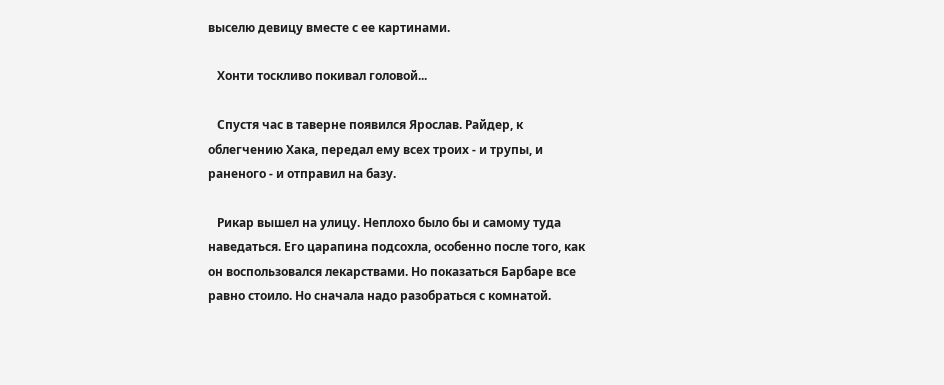выселю девицу вместе с ее картинами.

   Хонти тоскливо покивал головой...

   Спустя час в таверне появился Ярослав. Райдер, к облегчению Хака, передал ему всех троих - и трупы, и раненого - и отправил на базу.

   Рикар вышел на улицу. Неплохо было бы и самому туда наведаться. Его царапина подсохла, особенно после того, как он воспользовался лекарствами. Но показаться Барбаре все равно стоило. Но сначала надо разобраться с комнатой.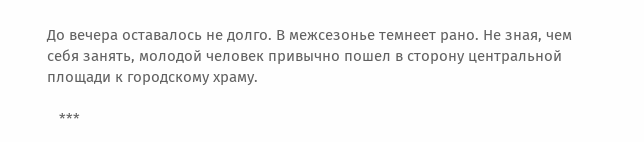До вечера оставалось не долго. В межсезонье темнеет рано. Не зная, чем себя занять, молодой человек привычно пошел в сторону центральной площади к городскому храму.

   ***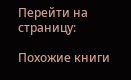Перейти на страницу:

Похожие книги